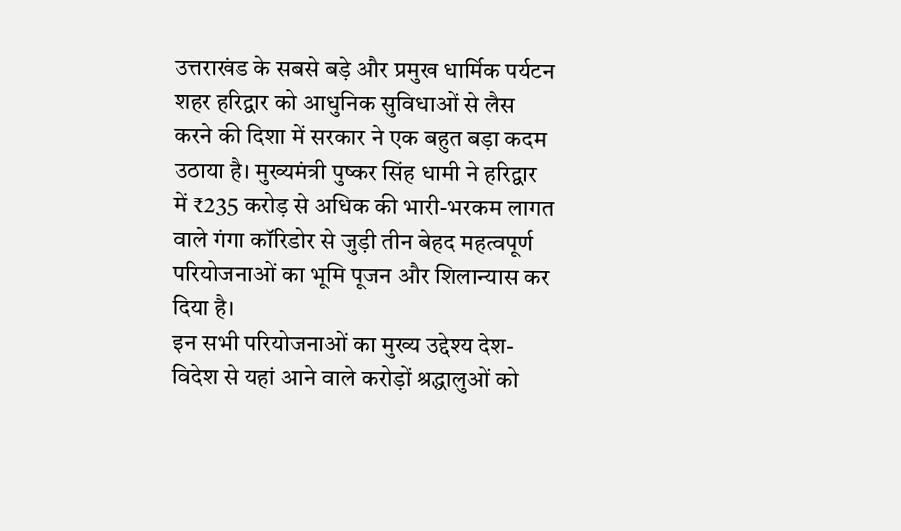उत्तराखंड के सबसे बड़े और प्रमुख धार्मिक पर्यटन शहर हरिद्वार को आधुनिक सुविधाओं से लैस करने की दिशा में सरकार ने एक बहुत बड़ा कदम उठाया है। मुख्यमंत्री पुष्कर सिंह धामी ने हरिद्वार में ₹235 करोड़ से अधिक की भारी-भरकम लागत वाले गंगा कॉरिडोर से जुड़ी तीन बेहद महत्वपूर्ण परियोजनाओं का भूमि पूजन और शिलान्यास कर दिया है।
इन सभी परियोजनाओं का मुख्य उद्देश्य देश-विदेश से यहां आने वाले करोड़ों श्रद्धालुओं को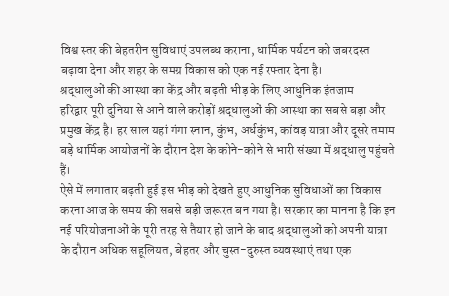विश्व स्तर की बेहतरीन सुविधाएं उपलब्ध कराना, धार्मिक पर्यटन को जबरदस्त बढ़ावा देना और शहर के समग्र विकास को एक नई रफ्तार देना है।
श्रद्धालुओं की आस्था का केंद्र और बढ़ती भीड़ के लिए आधुनिक इंतजाम
हरिद्वार पूरी दुनिया से आने वाले करोड़ों श्रद्धालुओं की आस्था का सबसे बड़ा और प्रमुख केंद्र है। हर साल यहां गंगा स्नान, कुंभ, अर्धकुंभ, कांवड़ यात्रा और दूसरे तमाम बड़े धार्मिक आयोजनों के दौरान देश के कोने-कोने से भारी संख्या में श्रद्धालु पहुंचते हैं।
ऐसे में लगातार बढ़ती हुई इस भीड़ को देखते हुए आधुनिक सुविधाओं का विकास करना आज के समय की सबसे बड़ी जरूरत बन गया है। सरकार का मानना है कि इन नई परियोजनाओं के पूरी तरह से तैयार हो जाने के बाद श्रद्धालुओं को अपनी यात्रा के दौरान अधिक सहूलियत, बेहतर और चुस्त-दुरुस्त व्यवस्थाएं तथा एक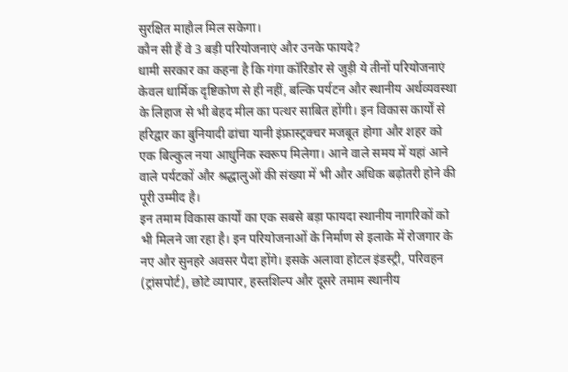सुरक्षित माहौल मिल सकेगा।
कौन सी हैं वे 3 बड़ी परियोजनाएं और उनके फायदे?
धामी सरकार का कहना है कि गंगा कॉरिडोर से जुड़ी ये तीनों परियोजनाएं केवल धार्मिक दृष्टिकोण से ही नहीं, बल्कि पर्यटन और स्थानीय अर्थव्यवस्था के लिहाज से भी बेहद मील का पत्थर साबित होंगी। इन विकास कार्यों से हरिद्वार का बुनियादी ढांचा यानी इंफ्रास्ट्रक्चर मजबूत होगा और शहर को एक बिल्कुल नया आधुनिक स्वरूप मिलेगा। आने वाले समय में यहां आने वाले पर्यटकों और श्रद्धालुओं की संख्या में भी और अधिक बढ़ोतरी होने की पूरी उम्मीद है।
इन तमाम विकास कार्यों का एक सबसे बड़ा फायदा स्थानीय नागरिकों को भी मिलने जा रहा है। इन परियोजनाओं के निर्माण से इलाके में रोजगार के नए और सुनहरे अवसर पैदा होंगे। इसके अलावा होटल इंडस्ट्री, परिवहन (ट्रांसपोर्ट), छोटे व्यापार, हस्तशिल्प और दूसरे तमाम स्थानीय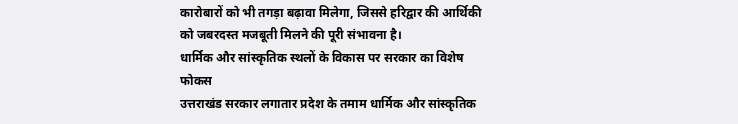कारोबारों को भी तगड़ा बढ़ावा मिलेगा, जिससे हरिद्वार की आर्थिकी को जबरदस्त मजबूती मिलने की पूरी संभावना है।
धार्मिक और सांस्कृतिक स्थलों के विकास पर सरकार का विशेष फोकस
उत्तराखंड सरकार लगातार प्रदेश के तमाम धार्मिक और सांस्कृतिक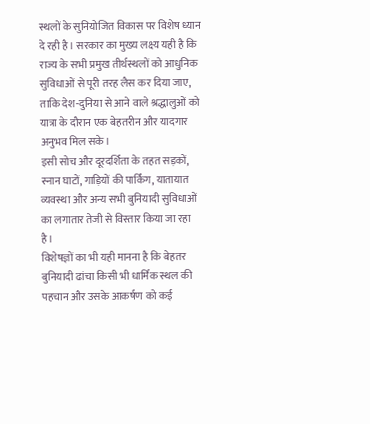स्थलों के सुनियोजित विकास पर विशेष ध्यान दे रही है। सरकार का मुख्य लक्ष्य यही है कि राज्य के सभी प्रमुख तीर्थस्थलों को आधुनिक सुविधाओं से पूरी तरह लैस कर दिया जाए, ताकि देश-दुनिया से आने वाले श्रद्धालुओं को यात्रा के दौरान एक बेहतरीन और यादगार अनुभव मिल सके।
इसी सोच और दूरदर्शिता के तहत सड़कों, स्नान घाटों, गाड़ियों की पार्किंग, यातायात व्यवस्था और अन्य सभी बुनियादी सुविधाओं का लगातार तेजी से विस्तार किया जा रहा है।
विशेषज्ञों का भी यही मानना है कि बेहतर बुनियादी ढांचा किसी भी धार्मिक स्थल की पहचान और उसके आकर्षण को कई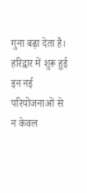गुना बढ़ा देता है। हरिद्वार में शुरू हुई इन नई परियोजनाओं से न केवल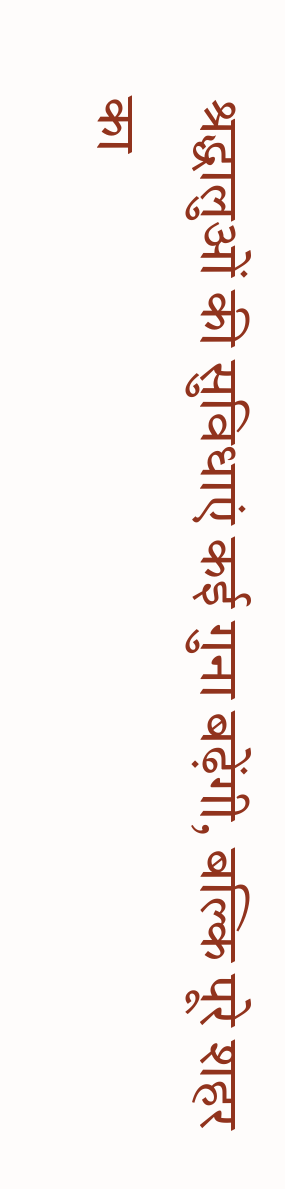श्रद्धालुओं की सुविधाएं कई गुना बढ़ेंगी, बल्कि पूरे शहर का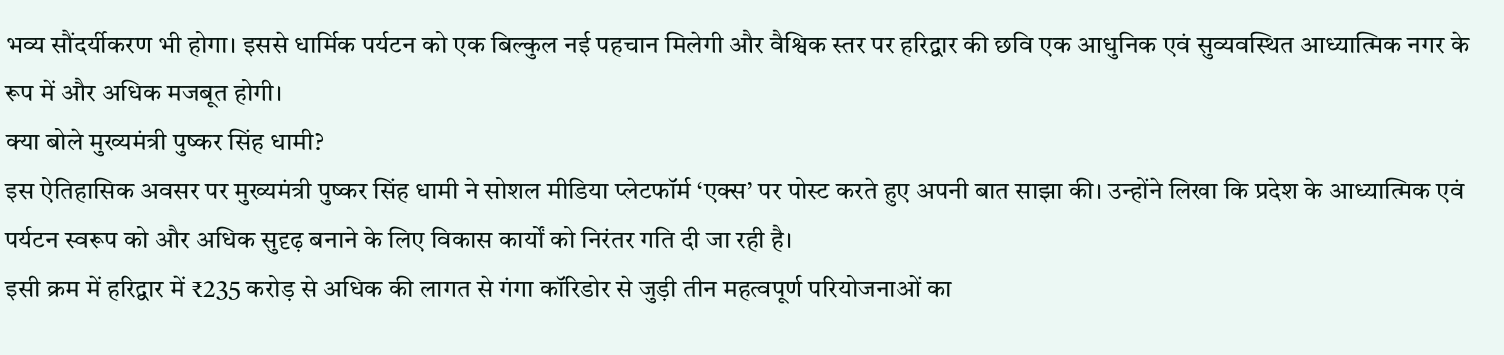भव्य सौंदर्यीकरण भी होगा। इससे धार्मिक पर्यटन को एक बिल्कुल नई पहचान मिलेगी और वैश्विक स्तर पर हरिद्वार की छवि एक आधुनिक एवं सुव्यवस्थित आध्यात्मिक नगर के रूप में और अधिक मजबूत होगी।
क्या बोले मुख्यमंत्री पुष्कर सिंह धामी?
इस ऐतिहासिक अवसर पर मुख्यमंत्री पुष्कर सिंह धामी ने सोशल मीडिया प्लेटफॉर्म ‘एक्स’ पर पोस्ट करते हुए अपनी बात साझा की। उन्होंने लिखा कि प्रदेश के आध्यात्मिक एवं पर्यटन स्वरूप को और अधिक सुदृढ़ बनाने के लिए विकास कार्यों को निरंतर गति दी जा रही है।
इसी क्रम में हरिद्वार में ₹235 करोड़ से अधिक की लागत से गंगा कॉरिडोर से जुड़ी तीन महत्वपूर्ण परियोजनाओं का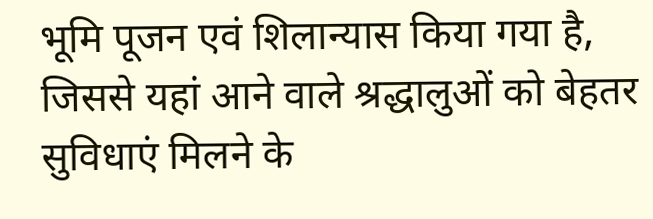भूमि पूजन एवं शिलान्यास किया गया है, जिससे यहां आने वाले श्रद्धालुओं को बेहतर सुविधाएं मिलने के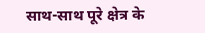साथ-साथ पूरे क्षेत्र के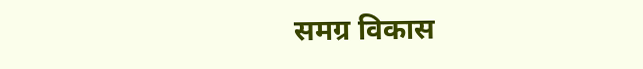समग्र विकास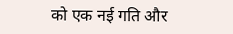को एक नई गति और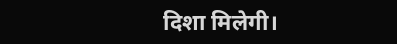दिशा मिलेगी।